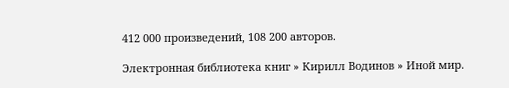412 000 произведений, 108 200 авторов.

Электронная библиотека книг » Кирилл Водинов » Иной мир.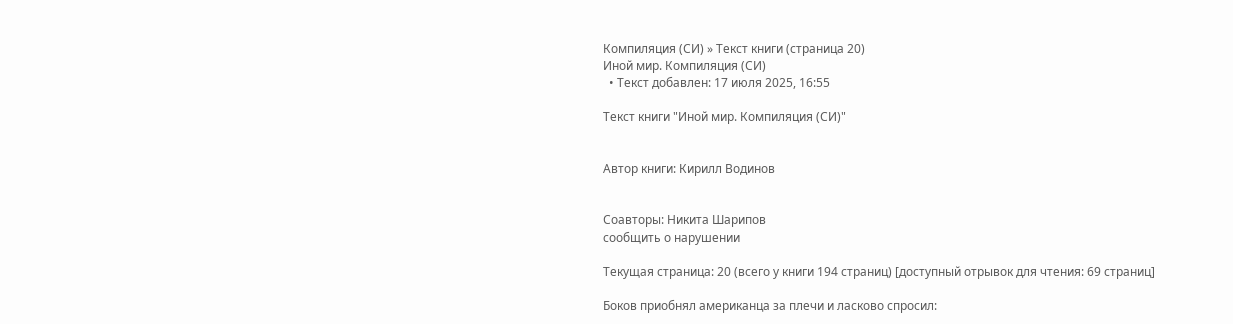Компиляция (СИ) » Текст книги (страница 20)
Иной мир. Компиляция (СИ)
  • Текст добавлен: 17 июля 2025, 16:55

Текст книги "Иной мир. Компиляция (СИ)"


Автор книги: Кирилл Водинов


Соавторы: Никита Шарипов
сообщить о нарушении

Текущая страница: 20 (всего у книги 194 страниц) [доступный отрывок для чтения: 69 страниц]

Боков приобнял американца за плечи и ласково спросил: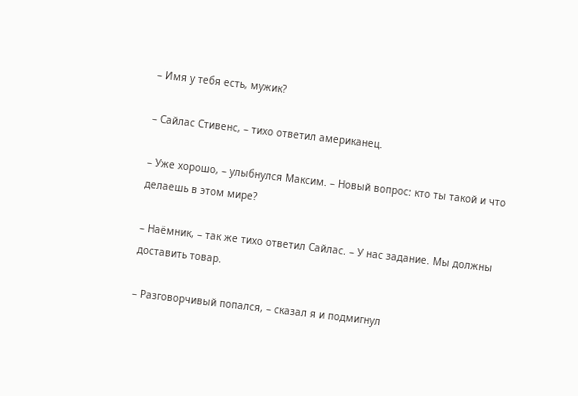– Имя у тебя есть, мужик?

– Сайлас Стивенс, – тихо ответил американец.

– Уже хорошо, – улыбнулся Максим. – Новый вопрос: кто ты такой и что делаешь в этом мире?

– Наёмник, – так же тихо ответил Сайлас. – У нас задание. Мы должны доставить товар.

– Разговорчивый попался, – сказал я и подмигнул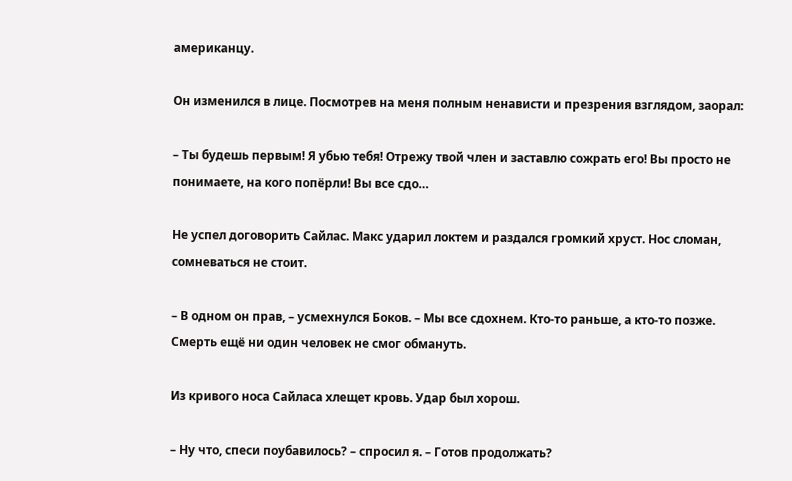американцу.

Он изменился в лице. Посмотрев на меня полным ненависти и презрения взглядом, заорал:

– Ты будешь первым! Я убью тебя! Отрежу твой член и заставлю сожрать его! Вы просто не понимаете, на кого попёрли! Вы все сдо…

Не успел договорить Сайлас. Макс ударил локтем и раздался громкий хруст. Нос сломан, сомневаться не стоит.

– В одном он прав, – усмехнулся Боков. – Мы все сдохнем. Кто-то раньше, а кто-то позже. Смерть ещё ни один человек не смог обмануть.

Из кривого носа Сайласа хлещет кровь. Удар был хорош.

– Ну что, спеси поубавилось? – спросил я. – Готов продолжать?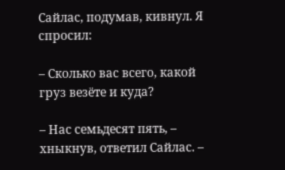Сайлас, подумав, кивнул. Я спросил:

– Сколько вас всего, какой груз везёте и куда?

– Нас семьдесят пять, – хныкнув, ответил Сайлас. –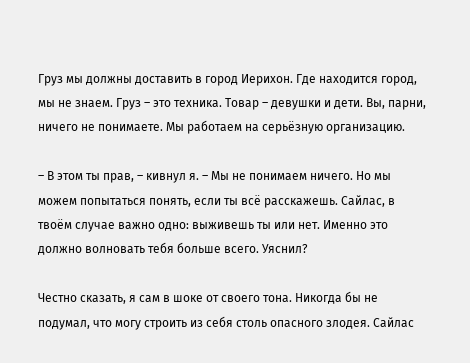Груз мы должны доставить в город Иерихон. Где находится город, мы не знаем. Груз – это техника. Товар – девушки и дети. Вы, парни, ничего не понимаете. Мы работаем на серьёзную организацию.

– В этом ты прав, – кивнул я. – Мы не понимаем ничего. Но мы можем попытаться понять, если ты всё расскажешь. Сайлас, в твоём случае важно одно: выживешь ты или нет. Именно это должно волновать тебя больше всего. Уяснил?

Честно сказать, я сам в шоке от своего тона. Никогда бы не подумал, что могу строить из себя столь опасного злодея. Сайлас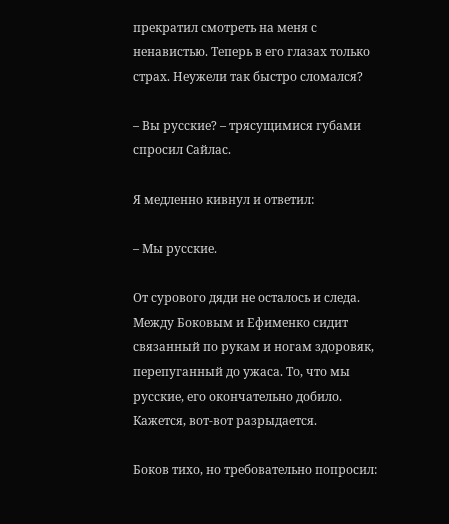прекратил смотреть на меня с ненавистью. Теперь в его глазах только страх. Неужели так быстро сломался?

– Вы русские? – трясущимися губами спросил Сайлас.

Я медленно кивнул и ответил:

– Мы русские.

От сурового дяди не осталось и следа. Между Боковым и Ефименко сидит связанный по рукам и ногам здоровяк, перепуганный до ужаса. То, что мы русские, его окончательно добило. Кажется, вот-вот разрыдается.

Боков тихо, но требовательно попросил: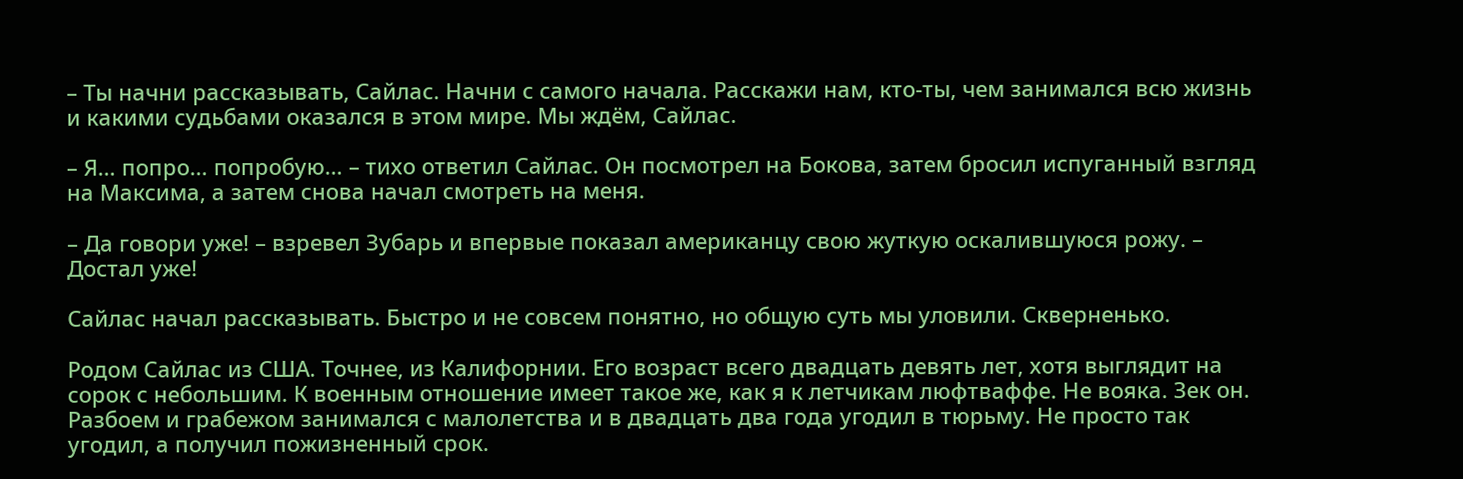– Ты начни рассказывать, Сайлас. Начни с самого начала. Расскажи нам, кто-ты, чем занимался всю жизнь и какими судьбами оказался в этом мире. Мы ждём, Сайлас.

– Я… попро… попробую… – тихо ответил Сайлас. Он посмотрел на Бокова, затем бросил испуганный взгляд на Максима, а затем снова начал смотреть на меня.

– Да говори уже! – взревел Зубарь и впервые показал американцу свою жуткую оскалившуюся рожу. – Достал уже!

Сайлас начал рассказывать. Быстро и не совсем понятно, но общую суть мы уловили. Скверненько.

Родом Сайлас из США. Точнее, из Калифорнии. Его возраст всего двадцать девять лет, хотя выглядит на сорок с небольшим. К военным отношение имеет такое же, как я к летчикам люфтваффе. Не вояка. Зек он. Разбоем и грабежом занимался с малолетства и в двадцать два года угодил в тюрьму. Не просто так угодил, а получил пожизненный срок.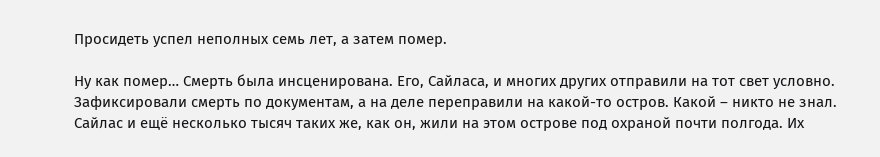Просидеть успел неполных семь лет, а затем помер.

Ну как помер… Смерть была инсценирована. Его, Сайласа, и многих других отправили на тот свет условно. Зафиксировали смерть по документам, а на деле переправили на какой-то остров. Какой – никто не знал. Сайлас и ещё несколько тысяч таких же, как он, жили на этом острове под охраной почти полгода. Их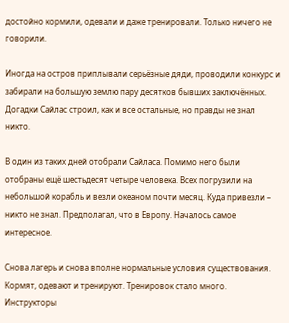достойно кормили, одевали и даже тренировали. Только ничего не говорили.

Иногда на остров приплывали серьёзные дяди, проводили конкурс и забирали на большую землю пару десятков бывших заключённых. Догадки Сайлас строил, как и все остальные, но правды не знал никто.

В один из таких дней отобрали Сайласа. Помимо него были отобраны ещё шестьдесят четыре человека. Всех погрузили на небольшой корабль и везли океаном почти месяц. Куда привезли – никто не знал. Предполагал, что в Европу. Началось самое интересное.

Снова лагерь и снова вполне нормальные условия существования. Кормят, одевают и тренируют. Тренировок стало много. Инструкторы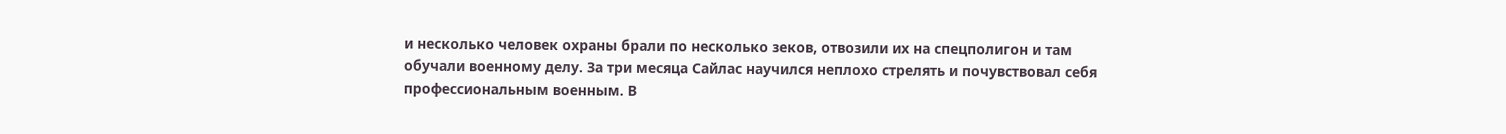и несколько человек охраны брали по несколько зеков, отвозили их на спецполигон и там обучали военному делу. За три месяца Сайлас научился неплохо стрелять и почувствовал себя профессиональным военным. В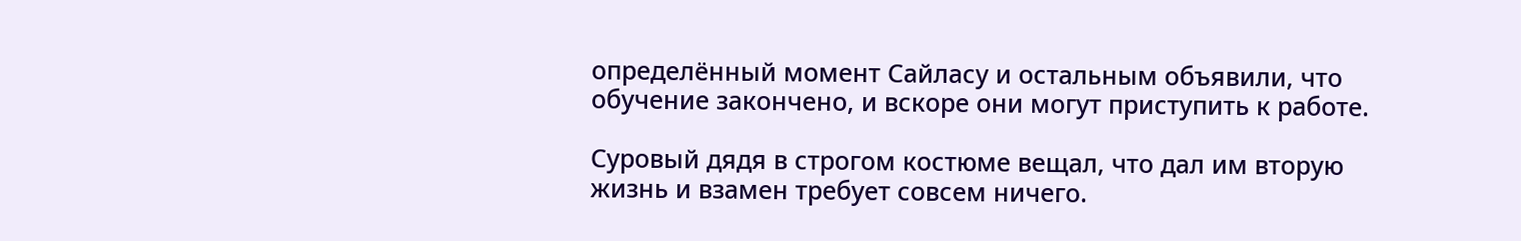определённый момент Сайласу и остальным объявили, что обучение закончено, и вскоре они могут приступить к работе.

Суровый дядя в строгом костюме вещал, что дал им вторую жизнь и взамен требует совсем ничего.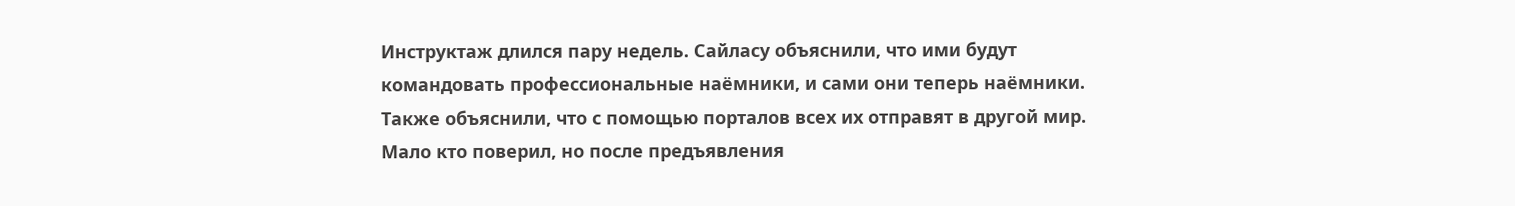Инструктаж длился пару недель. Сайласу объяснили, что ими будут командовать профессиональные наёмники, и сами они теперь наёмники. Также объяснили, что с помощью порталов всех их отправят в другой мир. Мало кто поверил, но после предъявления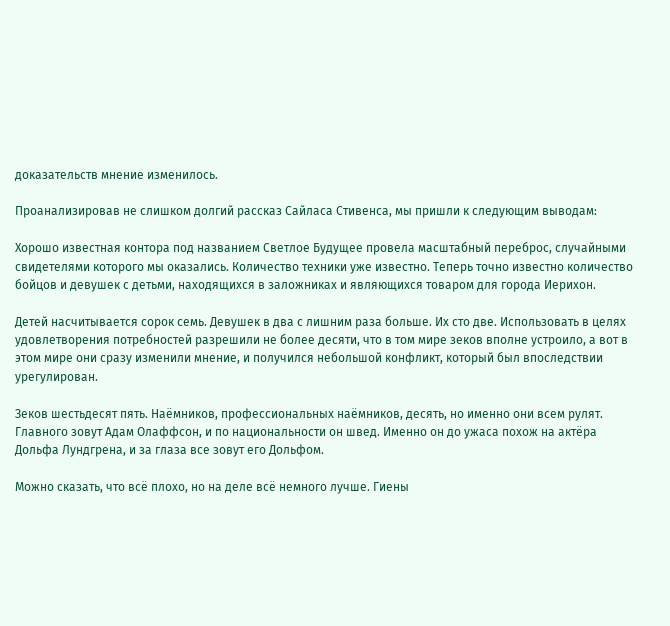доказательств мнение изменилось.

Проанализировав не слишком долгий рассказ Сайласа Стивенса, мы пришли к следующим выводам:

Хорошо известная контора под названием Светлое Будущее провела масштабный переброс, случайными свидетелями которого мы оказались. Количество техники уже известно. Теперь точно известно количество бойцов и девушек с детьми, находящихся в заложниках и являющихся товаром для города Иерихон.

Детей насчитывается сорок семь. Девушек в два с лишним раза больше. Их сто две. Использовать в целях удовлетворения потребностей разрешили не более десяти, что в том мире зеков вполне устроило, а вот в этом мире они сразу изменили мнение, и получился небольшой конфликт, который был впоследствии урегулирован.

Зеков шестьдесят пять. Наёмников, профессиональных наёмников, десять, но именно они всем рулят. Главного зовут Адам Олаффсон, и по национальности он швед. Именно он до ужаса похож на актёра Дольфа Лундгрена, и за глаза все зовут его Дольфом.

Можно сказать, что всё плохо, но на деле всё немного лучше. Гиены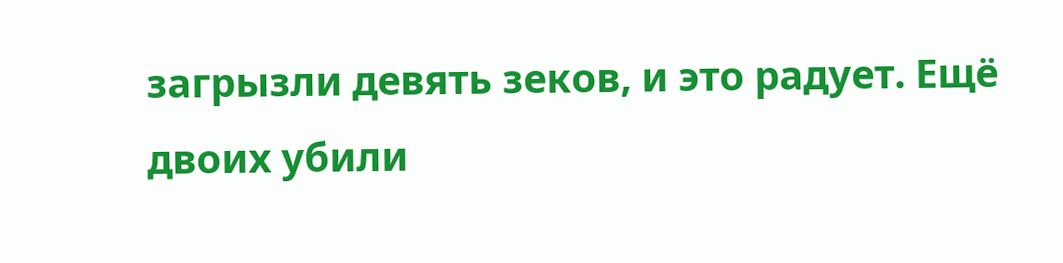загрызли девять зеков, и это радует. Ещё двоих убили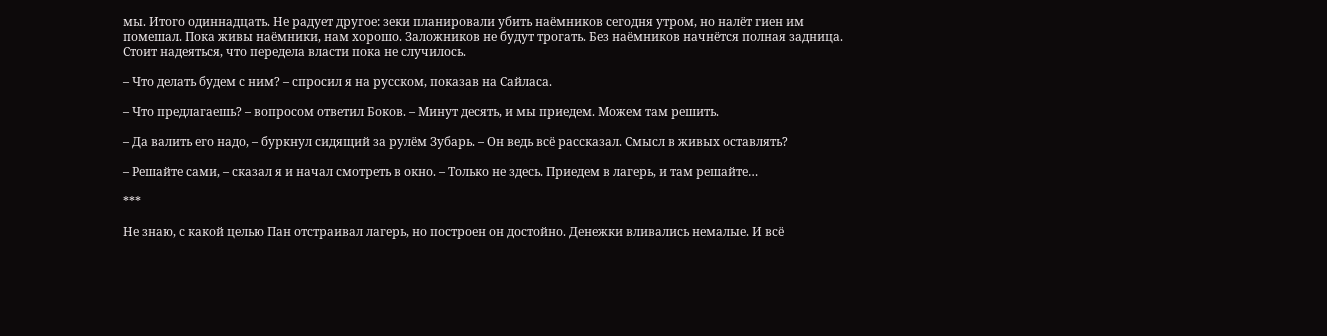мы. Итого одиннадцать. Не радует другое: зеки планировали убить наёмников сегодня утром, но налёт гиен им помешал. Пока живы наёмники, нам хорошо. Заложников не будут трогать. Без наёмников начнётся полная задница. Стоит надеяться, что передела власти пока не случилось.

– Что делать будем с ним? – спросил я на русском, показав на Сайласа.

– Что предлагаешь? – вопросом ответил Боков. – Минут десять, и мы приедем. Можем там решить.

– Да валить его надо, – буркнул сидящий за рулём Зубарь. – Он ведь всё рассказал. Смысл в живых оставлять?

– Решайте сами, – сказал я и начал смотреть в окно. – Только не здесь. Приедем в лагерь, и там решайте…

***

Не знаю, с какой целью Пан отстраивал лагерь, но построен он достойно. Денежки вливались немалые. И всё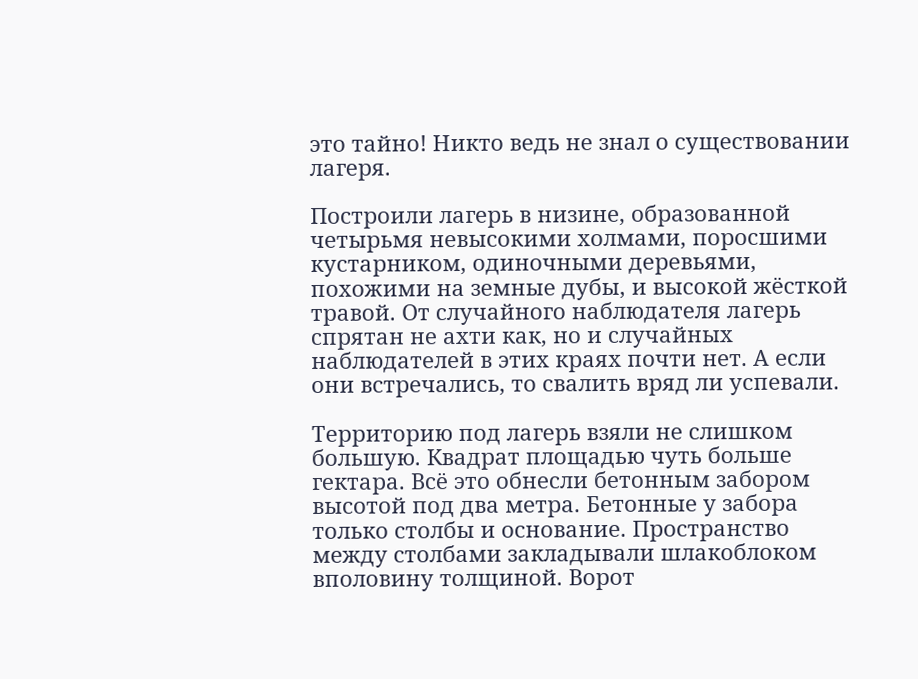это тайно! Никто ведь не знал о существовании лагеря.

Построили лагерь в низине, образованной четырьмя невысокими холмами, поросшими кустарником, одиночными деревьями, похожими на земные дубы, и высокой жёсткой травой. От случайного наблюдателя лагерь спрятан не ахти как, но и случайных наблюдателей в этих краях почти нет. А если они встречались, то свалить вряд ли успевали.

Территорию под лагерь взяли не слишком большую. Квадрат площадью чуть больше гектара. Всё это обнесли бетонным забором высотой под два метра. Бетонные у забора только столбы и основание. Пространство между столбами закладывали шлакоблоком вполовину толщиной. Ворот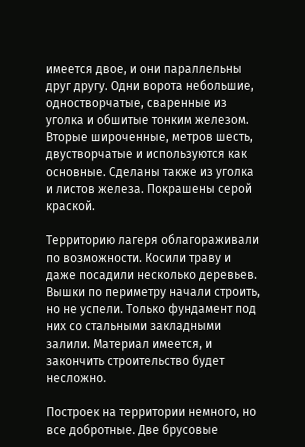имеется двое, и они параллельны друг другу. Одни ворота небольшие, одностворчатые, сваренные из уголка и обшитые тонким железом. Вторые широченные, метров шесть, двустворчатые и используются как основные. Сделаны также из уголка и листов железа. Покрашены серой краской.

Территорию лагеря облагораживали по возможности. Косили траву и даже посадили несколько деревьев. Вышки по периметру начали строить, но не успели. Только фундамент под них со стальными закладными залили. Материал имеется, и закончить строительство будет несложно.

Построек на территории немного, но все добротные. Две брусовые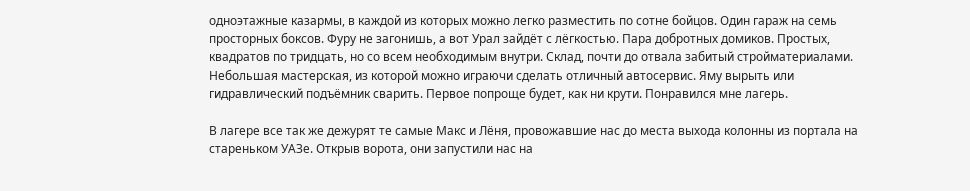одноэтажные казармы, в каждой из которых можно легко разместить по сотне бойцов. Один гараж на семь просторных боксов. Фуру не загонишь, а вот Урал зайдёт с лёгкостью. Пара добротных домиков. Простых, квадратов по тридцать, но со всем необходимым внутри. Склад, почти до отвала забитый стройматериалами. Небольшая мастерская, из которой можно играючи сделать отличный автосервис. Яму вырыть или гидравлический подъёмник сварить. Первое попроще будет, как ни крути. Понравился мне лагерь.

В лагере все так же дежурят те самые Макс и Лёня, провожавшие нас до места выхода колонны из портала на стареньком УАЗе. Открыв ворота, они запустили нас на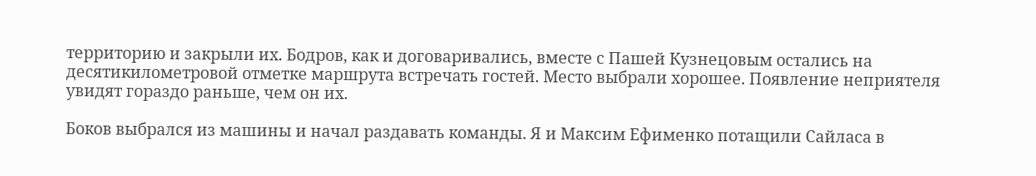территорию и закрыли их. Бодров, как и договаривались, вместе с Пашей Кузнецовым остались на десятикилометровой отметке маршрута встречать гостей. Место выбрали хорошее. Появление неприятеля увидят гораздо раньше, чем он их.

Боков выбрался из машины и начал раздавать команды. Я и Максим Ефименко потащили Сайласа в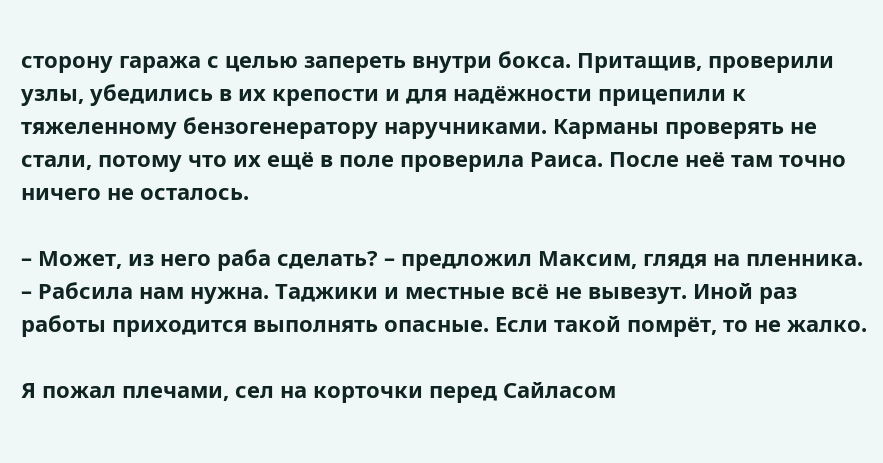сторону гаража с целью запереть внутри бокса. Притащив, проверили узлы, убедились в их крепости и для надёжности прицепили к тяжеленному бензогенератору наручниками. Карманы проверять не стали, потому что их ещё в поле проверила Раиса. После неё там точно ничего не осталось.

– Может, из него раба сделать? – предложил Максим, глядя на пленника. – Рабсила нам нужна. Таджики и местные всё не вывезут. Иной раз работы приходится выполнять опасные. Если такой помрёт, то не жалко.

Я пожал плечами, сел на корточки перед Сайласом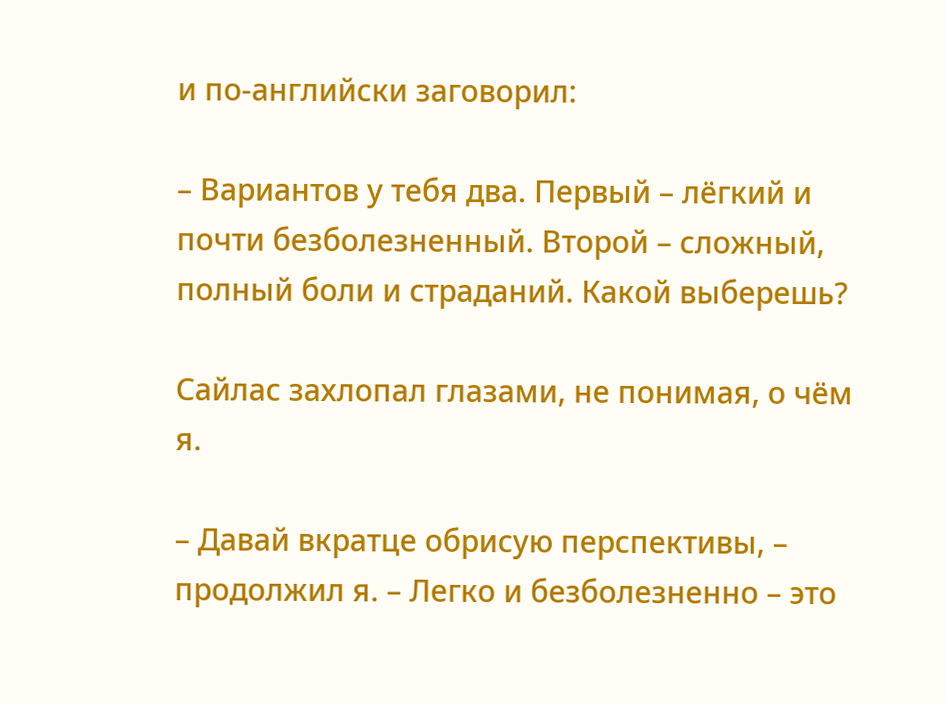и по-английски заговорил:

– Вариантов у тебя два. Первый – лёгкий и почти безболезненный. Второй – сложный, полный боли и страданий. Какой выберешь?

Сайлас захлопал глазами, не понимая, о чём я.

– Давай вкратце обрисую перспективы, – продолжил я. – Легко и безболезненно – это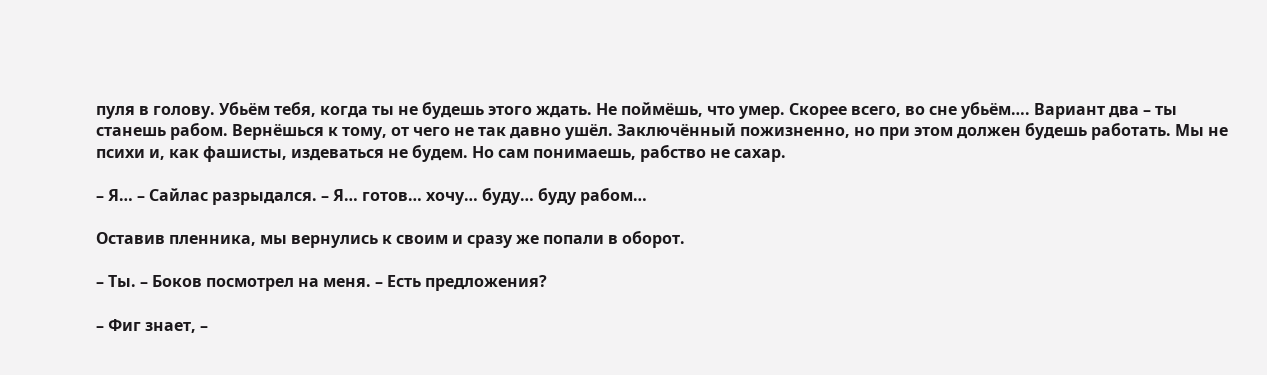пуля в голову. Убьём тебя, когда ты не будешь этого ждать. Не поймёшь, что умер. Скорее всего, во сне убьём…. Вариант два – ты станешь рабом. Вернёшься к тому, от чего не так давно ушёл. Заключённый пожизненно, но при этом должен будешь работать. Мы не психи и, как фашисты, издеваться не будем. Но сам понимаешь, рабство не сахар.

– Я… – Сайлас разрыдался. – Я… готов… хочу… буду… буду рабом…

Оставив пленника, мы вернулись к своим и сразу же попали в оборот.

– Ты. – Боков посмотрел на меня. – Есть предложения?

– Фиг знает, –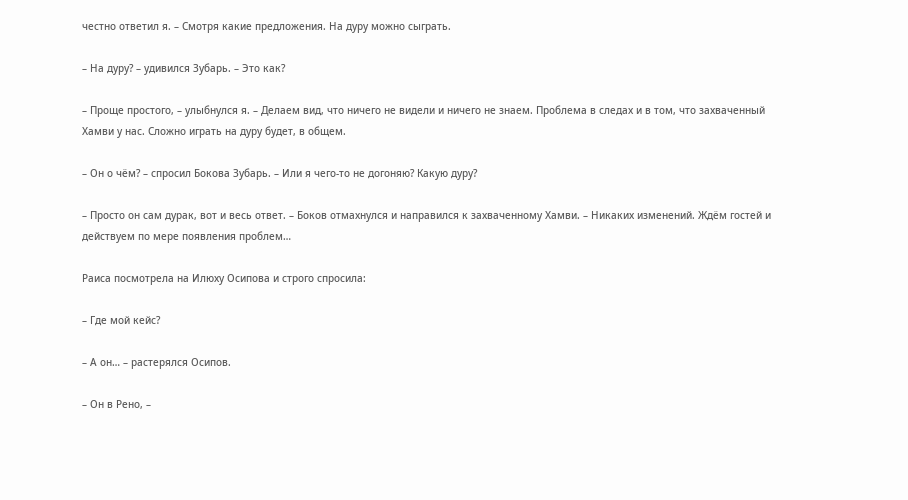честно ответил я. – Смотря какие предложения. На дуру можно сыграть.

– На дуру? – удивился Зубарь. – Это как?

– Проще простого, – улыбнулся я. – Делаем вид, что ничего не видели и ничего не знаем. Проблема в следах и в том, что захваченный Хамви у нас. Сложно играть на дуру будет, в общем.

– Он о чём? – спросил Бокова Зубарь. – Или я чего-то не догоняю? Какую дуру?

– Просто он сам дурак, вот и весь ответ. – Боков отмахнулся и направился к захваченному Хамви. – Никаких изменений. Ждём гостей и действуем по мере появления проблем…

Раиса посмотрела на Илюху Осипова и строго спросила:

– Где мой кейс?

– А он… – растерялся Осипов.

– Он в Рено, –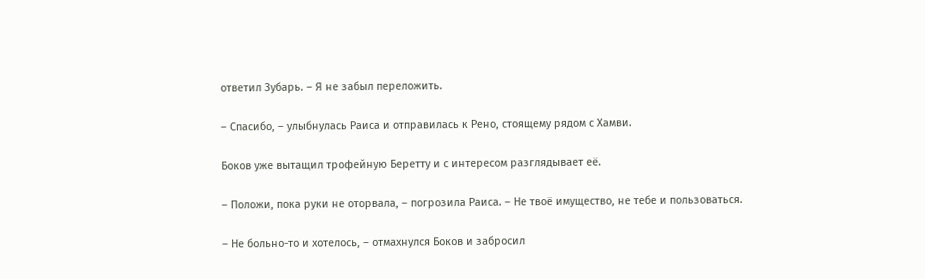ответил Зубарь. – Я не забыл переложить.

– Спасибо, – улыбнулась Раиса и отправилась к Рено, стоящему рядом с Хамви.

Боков уже вытащил трофейную Беретту и с интересом разглядывает её.

– Положи, пока руки не оторвала, – погрозила Раиса. – Не твоё имущество, не тебе и пользоваться.

– Не больно-то и хотелось, – отмахнулся Боков и забросил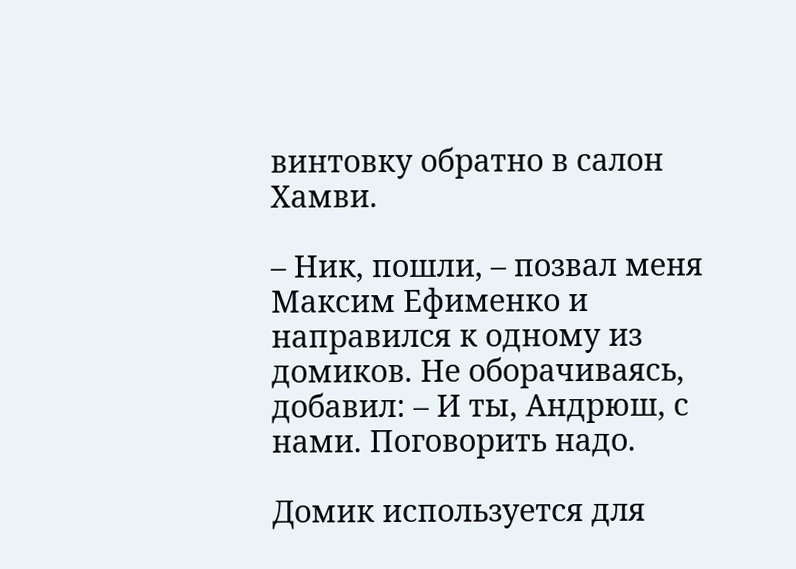винтовку обратно в салон Хамви.

– Ник, пошли, – позвал меня Максим Ефименко и направился к одному из домиков. Не оборачиваясь, добавил: – И ты, Андрюш, с нами. Поговорить надо.

Домик используется для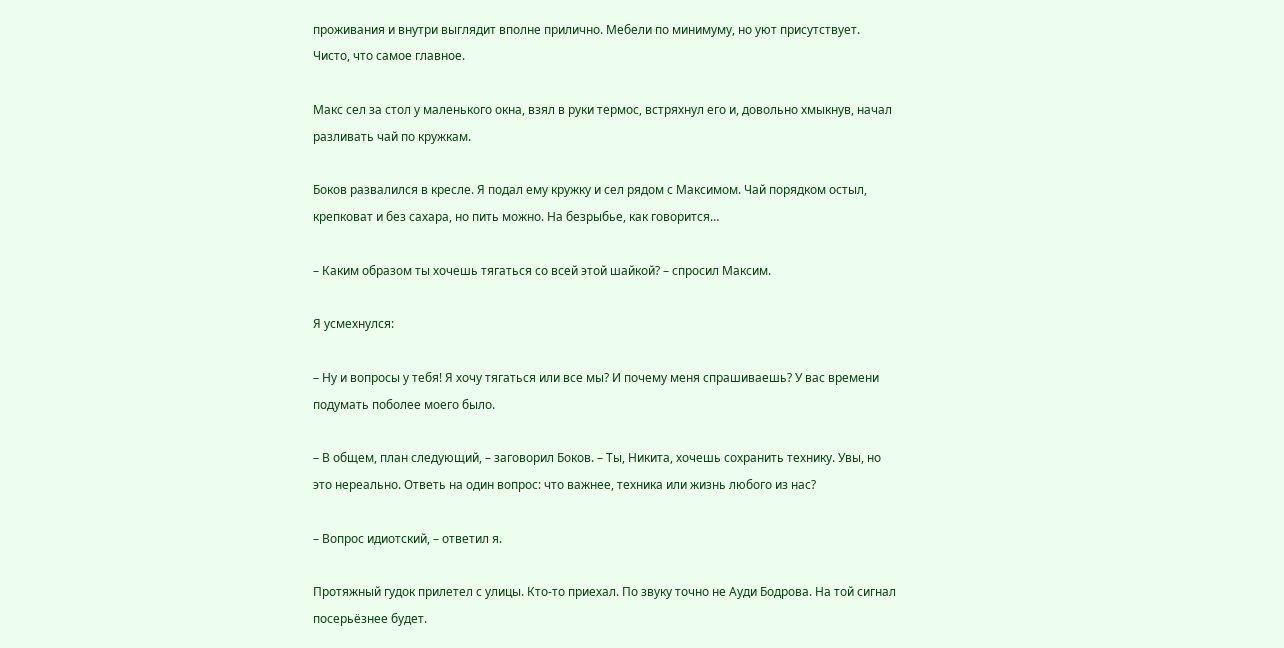проживания и внутри выглядит вполне прилично. Мебели по минимуму, но уют присутствует. Чисто, что самое главное.

Макс сел за стол у маленького окна, взял в руки термос, встряхнул его и, довольно хмыкнув, начал разливать чай по кружкам.

Боков развалился в кресле. Я подал ему кружку и сел рядом с Максимом. Чай порядком остыл, крепковат и без сахара, но пить можно. На безрыбье, как говорится…

– Каким образом ты хочешь тягаться со всей этой шайкой? – спросил Максим.

Я усмехнулся:

– Ну и вопросы у тебя! Я хочу тягаться или все мы? И почему меня спрашиваешь? У вас времени подумать поболее моего было.

– В общем, план следующий, – заговорил Боков. – Ты, Никита, хочешь сохранить технику. Увы, но это нереально. Ответь на один вопрос: что важнее, техника или жизнь любого из нас?

– Вопрос идиотский, – ответил я.

Протяжный гудок прилетел с улицы. Кто-то приехал. По звуку точно не Ауди Бодрова. На той сигнал посерьёзнее будет.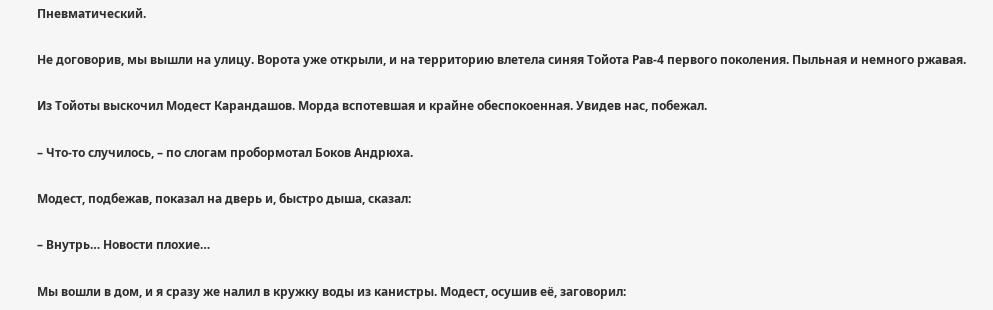Пневматический.

Не договорив, мы вышли на улицу. Ворота уже открыли, и на территорию влетела синяя Тойота Рав-4 первого поколения. Пыльная и немного ржавая.

Из Тойоты выскочил Модест Карандашов. Морда вспотевшая и крайне обеспокоенная. Увидев нас, побежал.

– Что-то случилось, – по слогам пробормотал Боков Андрюха.

Модест, подбежав, показал на дверь и, быстро дыша, сказал:

– Внутрь… Новости плохие…

Мы вошли в дом, и я сразу же налил в кружку воды из канистры. Модест, осушив её, заговорил: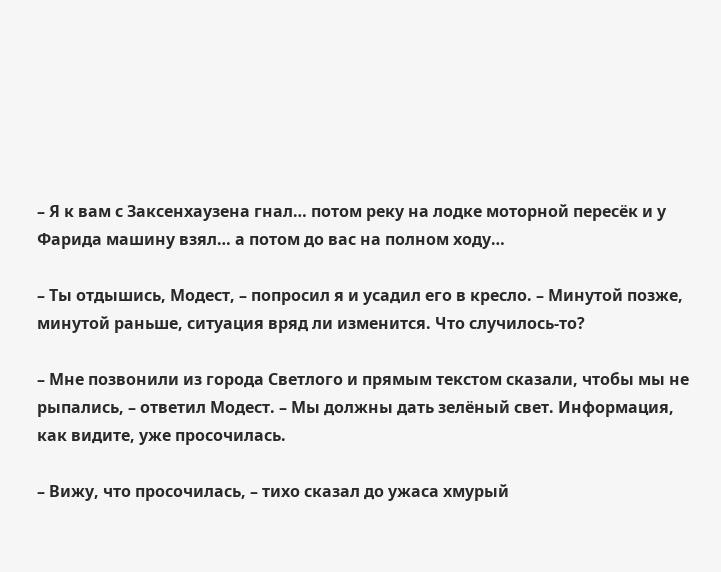– Я к вам с Заксенхаузена гнал… потом реку на лодке моторной пересёк и у Фарида машину взял… а потом до вас на полном ходу…

– Ты отдышись, Модест, – попросил я и усадил его в кресло. – Минутой позже, минутой раньше, ситуация вряд ли изменится. Что случилось-то?

– Мне позвонили из города Светлого и прямым текстом сказали, чтобы мы не рыпались, – ответил Модест. – Мы должны дать зелёный свет. Информация, как видите, уже просочилась.

– Вижу, что просочилась, – тихо сказал до ужаса хмурый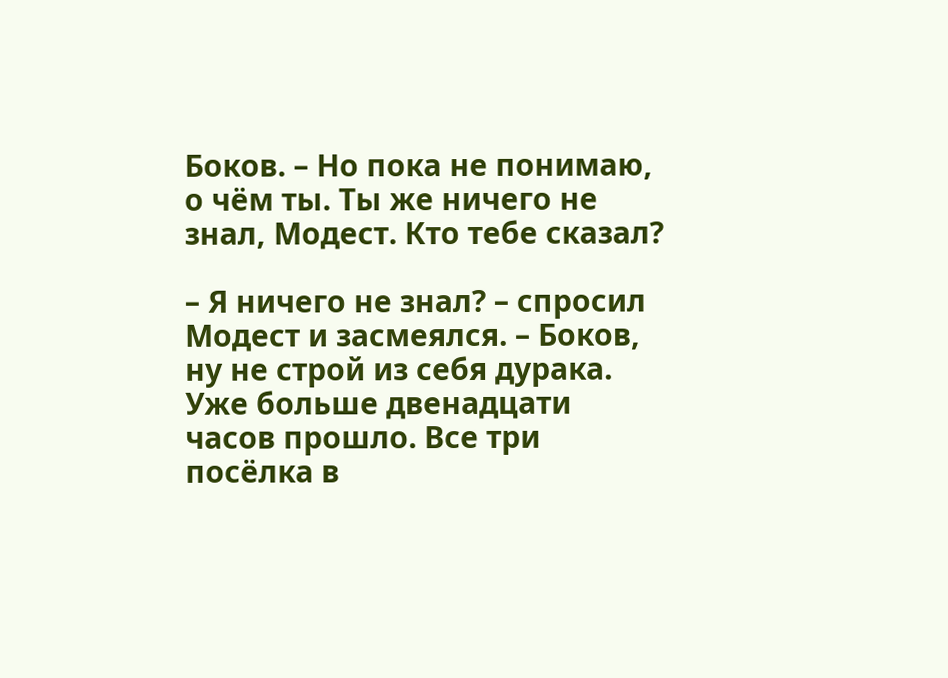Боков. – Но пока не понимаю, о чём ты. Ты же ничего не знал, Модест. Кто тебе сказал?

– Я ничего не знал? – спросил Модест и засмеялся. – Боков, ну не строй из себя дурака. Уже больше двенадцати часов прошло. Все три посёлка в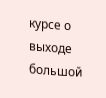курсе о выходе большой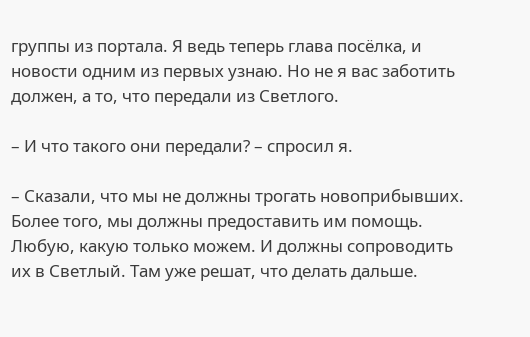группы из портала. Я ведь теперь глава посёлка, и новости одним из первых узнаю. Но не я вас заботить должен, а то, что передали из Светлого.

– И что такого они передали? – спросил я.

– Сказали, что мы не должны трогать новоприбывших. Более того, мы должны предоставить им помощь. Любую, какую только можем. И должны сопроводить их в Светлый. Там уже решат, что делать дальше.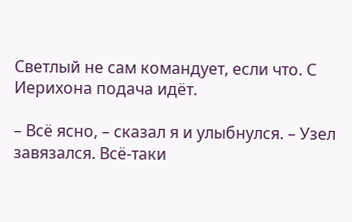Светлый не сам командует, если что. С Иерихона подача идёт.

– Всё ясно, – сказал я и улыбнулся. – Узел завязался. Всё-таки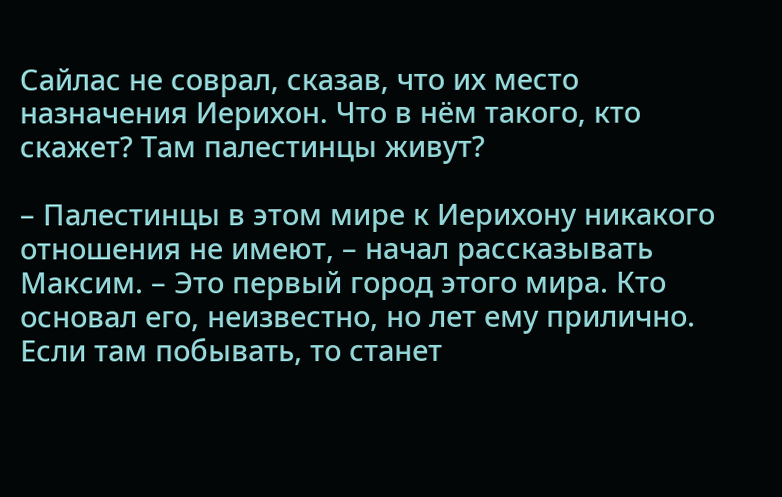Сайлас не соврал, сказав, что их место назначения Иерихон. Что в нём такого, кто скажет? Там палестинцы живут?

– Палестинцы в этом мире к Иерихону никакого отношения не имеют, – начал рассказывать Максим. – Это первый город этого мира. Кто основал его, неизвестно, но лет ему прилично. Если там побывать, то станет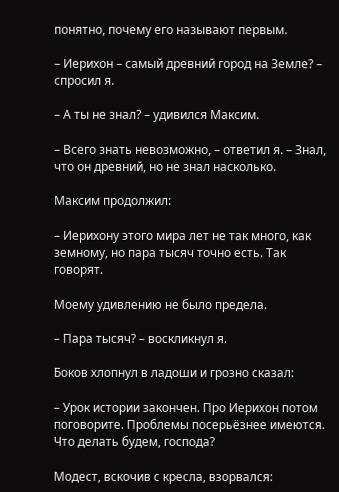понятно, почему его называют первым.

– Иерихон – самый древний город на Земле? – спросил я.

– А ты не знал? – удивился Максим.

– Всего знать невозможно, – ответил я. – Знал, что он древний, но не знал насколько.

Максим продолжил:

– Иерихону этого мира лет не так много, как земному, но пара тысяч точно есть. Так говорят.

Моему удивлению не было предела.

– Пара тысяч? – воскликнул я.

Боков хлопнул в ладоши и грозно сказал:

– Урок истории закончен. Про Иерихон потом поговорите. Проблемы посерьёзнее имеются. Что делать будем, господа?

Модест, вскочив с кресла, взорвался: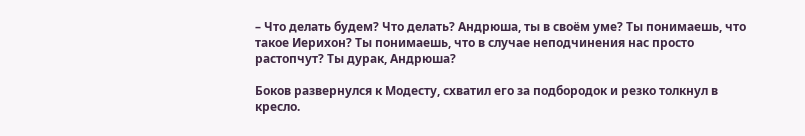– Что делать будем? Что делать? Андрюша, ты в своём уме? Ты понимаешь, что такое Иерихон? Ты понимаешь, что в случае неподчинения нас просто растопчут? Ты дурак, Андрюша?

Боков развернулся к Модесту, схватил его за подбородок и резко толкнул в кресло.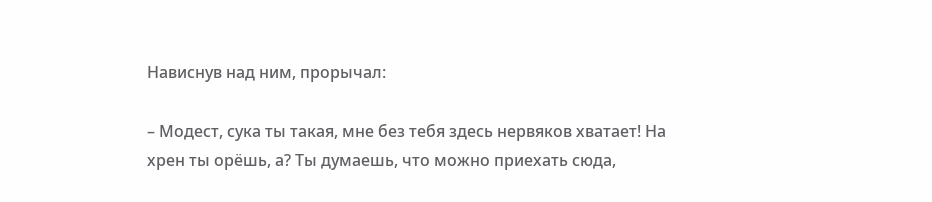Нависнув над ним, прорычал:

– Модест, сука ты такая, мне без тебя здесь нервяков хватает! На хрен ты орёшь, а? Ты думаешь, что можно приехать сюда,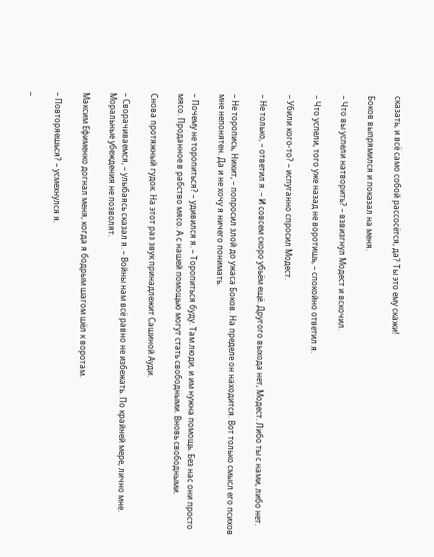сказать, и всё само собой рассосётся, да? Ты это ему скажи!

Боков выпрямился и показал на меня.

– Что вы успели натворить? – взвизгнул Модест и вскочил.

– Что успели, того уже назад не воротишь, – спокойно ответил я.

– Убили кого-то? – испуганно спросил Модест.

– Не только, – ответил я. – И совсем скоро убьём ещё. Другого выхода нет, Модест. Либо ты с нами, либо нет.

– Не торопись, Никит, – попросил злой до ужаса Боков. На пределе он находится. Вот только смысл его психов мне непонятен. Да и не хочу я ничего понимать.

– Почему не торопиться? – удивился я. – Торопиться буду. Там люди, и им нужна помощь. Без нас они просто мясо. Проданное в рабство мясо. А с нашей помощью могут стать свободными. Вновь свободными.

Снова протяжный гудок. На этот раз звук принадлежит Сашиной Ауди.

– Сворачиваемся, – улыбаясь сказал я. – Войны нам всё равно не избежать. По крайней мере, лично мне. Моральные убеждения не позволят.

Максим Ефименко догнал меня, когда я бодрым шагом шёл к воротам.

– Повторяешься? – усмехнулся я.

–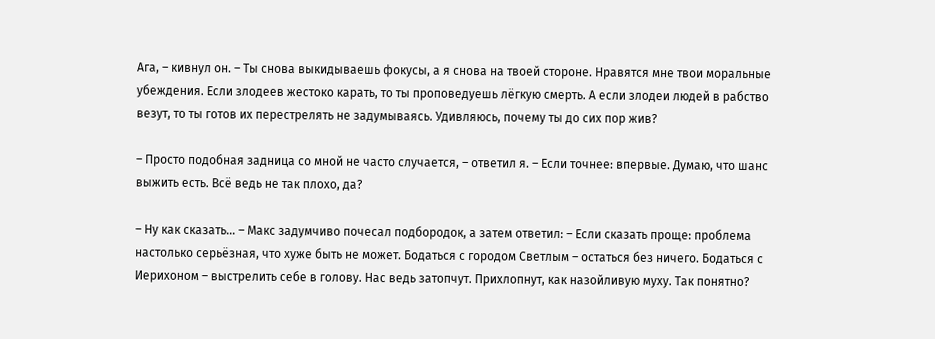Ага, – кивнул он. – Ты снова выкидываешь фокусы, а я снова на твоей стороне. Нравятся мне твои моральные убеждения. Если злодеев жестоко карать, то ты проповедуешь лёгкую смерть. А если злодеи людей в рабство везут, то ты готов их перестрелять не задумываясь. Удивляюсь, почему ты до сих пор жив?

– Просто подобная задница со мной не часто случается, – ответил я. – Если точнее: впервые. Думаю, что шанс выжить есть. Всё ведь не так плохо, да?

– Ну как сказать… – Макс задумчиво почесал подбородок, а затем ответил: – Если сказать проще: проблема настолько серьёзная, что хуже быть не может. Бодаться с городом Светлым – остаться без ничего. Бодаться с Иерихоном – выстрелить себе в голову. Нас ведь затопчут. Прихлопнут, как назойливую муху. Так понятно?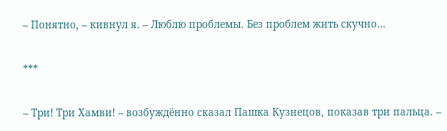– Понятно, – кивнул я. – Люблю проблемы. Без проблем жить скучно…

***

– Три! Три Хамви! – возбуждённо сказал Пашка Кузнецов, показав три пальца. –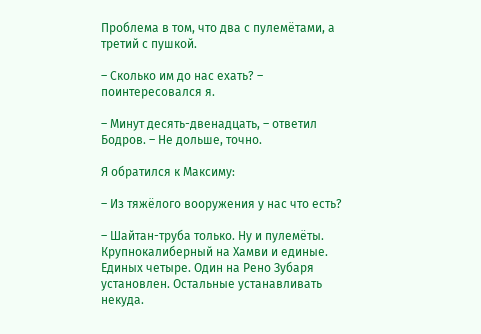Проблема в том, что два с пулемётами, а третий с пушкой.

– Сколько им до нас ехать? – поинтересовался я.

– Минут десять-двенадцать, – ответил Бодров. – Не дольше, точно.

Я обратился к Максиму:

– Из тяжёлого вооружения у нас что есть?

– Шайтан-труба только. Ну и пулемёты. Крупнокалиберный на Хамви и единые. Единых четыре. Один на Рено Зубаря установлен. Остальные устанавливать некуда.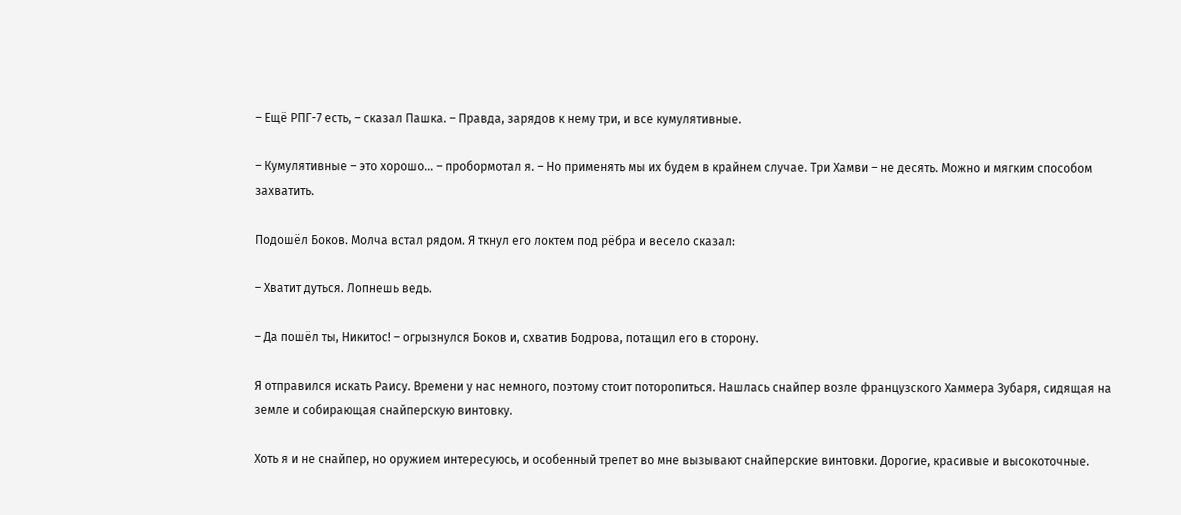– Ещё РПГ-7 есть, – сказал Пашка. – Правда, зарядов к нему три, и все кумулятивные.

– Кумулятивные – это хорошо… – пробормотал я. – Но применять мы их будем в крайнем случае. Три Хамви – не десять. Можно и мягким способом захватить.

Подошёл Боков. Молча встал рядом. Я ткнул его локтем под рёбра и весело сказал:

– Хватит дуться. Лопнешь ведь.

– Да пошёл ты, Никитос! – огрызнулся Боков и, схватив Бодрова, потащил его в сторону.

Я отправился искать Раису. Времени у нас немного, поэтому стоит поторопиться. Нашлась снайпер возле французского Хаммера Зубаря, сидящая на земле и собирающая снайперскую винтовку.

Хоть я и не снайпер, но оружием интересуюсь, и особенный трепет во мне вызывают снайперские винтовки. Дорогие, красивые и высокоточные.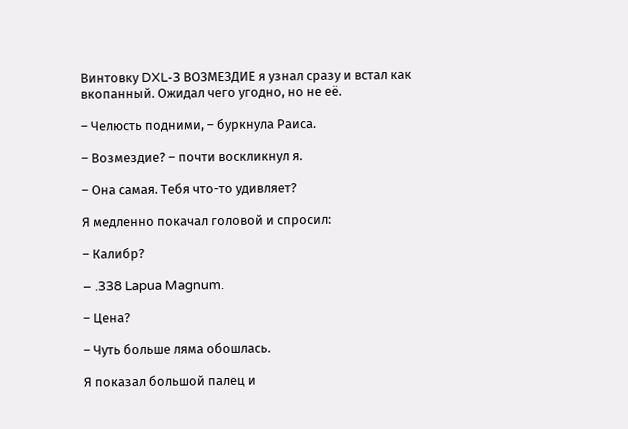Винтовку DXL-3 ВОЗМЕЗДИЕ я узнал сразу и встал как вкопанный. Ожидал чего угодно, но не её.

– Челюсть подними, – буркнула Раиса.

– Возмездие? – почти воскликнул я.

– Она самая. Тебя что-то удивляет?

Я медленно покачал головой и спросил:

– Калибр?

– .338 Lapua Magnum.

– Цена?

– Чуть больше ляма обошлась.

Я показал большой палец и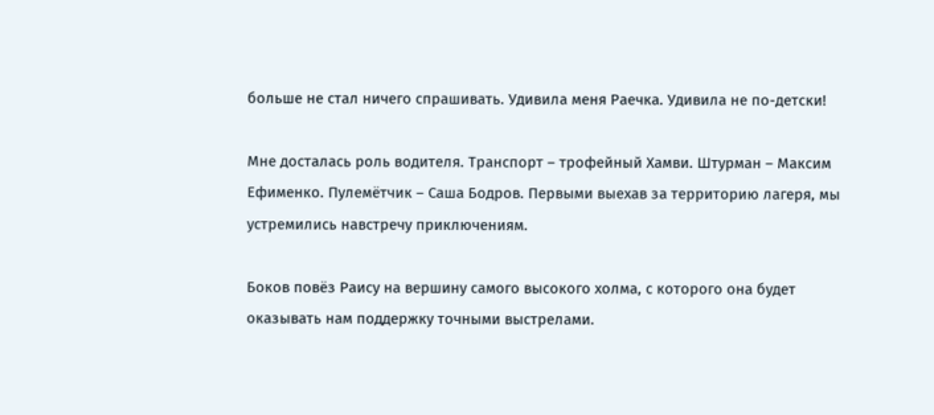больше не стал ничего спрашивать. Удивила меня Раечка. Удивила не по-детски!

Мне досталась роль водителя. Транспорт – трофейный Хамви. Штурман – Максим Ефименко. Пулемётчик – Саша Бодров. Первыми выехав за территорию лагеря, мы устремились навстречу приключениям.

Боков повёз Раису на вершину самого высокого холма, с которого она будет оказывать нам поддержку точными выстрелами.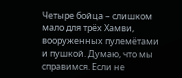Четыре бойца – слишком мало для трёх Хамви, вооруженных пулемётами и пушкой. Думаю, что мы справимся. Если не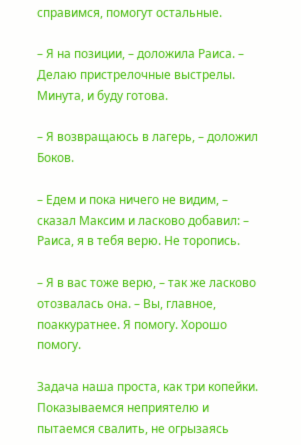справимся, помогут остальные.

– Я на позиции, – доложила Раиса. – Делаю пристрелочные выстрелы. Минута, и буду готова.

– Я возвращаюсь в лагерь, – доложил Боков.

– Едем и пока ничего не видим, – сказал Максим и ласково добавил: – Раиса, я в тебя верю. Не торопись.

– Я в вас тоже верю, – так же ласково отозвалась она. – Вы, главное, поаккуратнее. Я помогу. Хорошо помогу.

Задача наша проста, как три копейки. Показываемся неприятелю и пытаемся свалить, не огрызаясь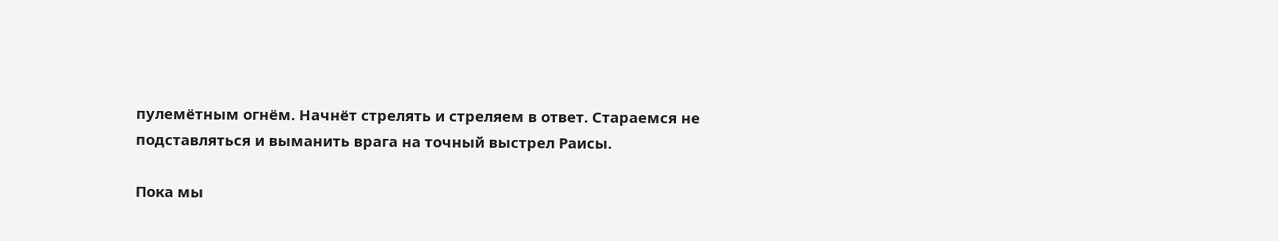пулемётным огнём. Начнёт стрелять и стреляем в ответ. Стараемся не подставляться и выманить врага на точный выстрел Раисы.

Пока мы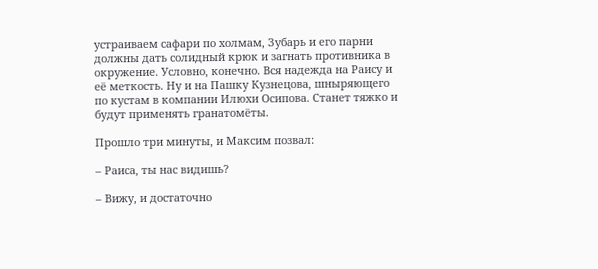устраиваем сафари по холмам, Зубарь и его парни должны дать солидный крюк и загнать противника в окружение. Условно, конечно. Вся надежда на Раису и её меткость. Ну и на Пашку Кузнецова, шныряющего по кустам в компании Илюхи Осипова. Станет тяжко и будут применять гранатомёты.

Прошло три минуты, и Максим позвал:

– Раиса, ты нас видишь?

– Вижу, и достаточно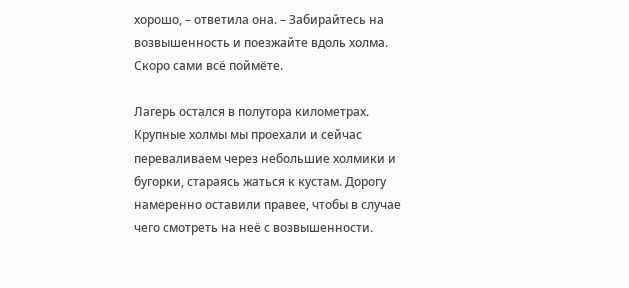хорошо, – ответила она. – Забирайтесь на возвышенность и поезжайте вдоль холма. Скоро сами всё поймёте.

Лагерь остался в полутора километрах. Крупные холмы мы проехали и сейчас переваливаем через небольшие холмики и бугорки, стараясь жаться к кустам. Дорогу намеренно оставили правее, чтобы в случае чего смотреть на неё с возвышенности.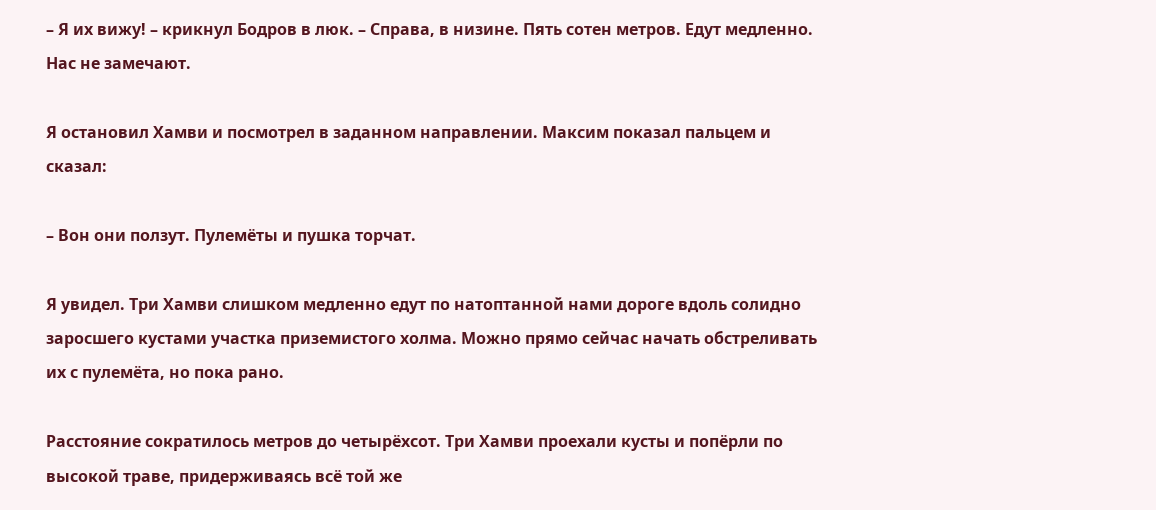– Я их вижу! – крикнул Бодров в люк. – Справа, в низине. Пять сотен метров. Едут медленно. Нас не замечают.

Я остановил Хамви и посмотрел в заданном направлении. Максим показал пальцем и сказал:

– Вон они ползут. Пулемёты и пушка торчат.

Я увидел. Три Хамви слишком медленно едут по натоптанной нами дороге вдоль солидно заросшего кустами участка приземистого холма. Можно прямо сейчас начать обстреливать их с пулемёта, но пока рано.

Расстояние сократилось метров до четырёхсот. Три Хамви проехали кусты и попёрли по высокой траве, придерживаясь всё той же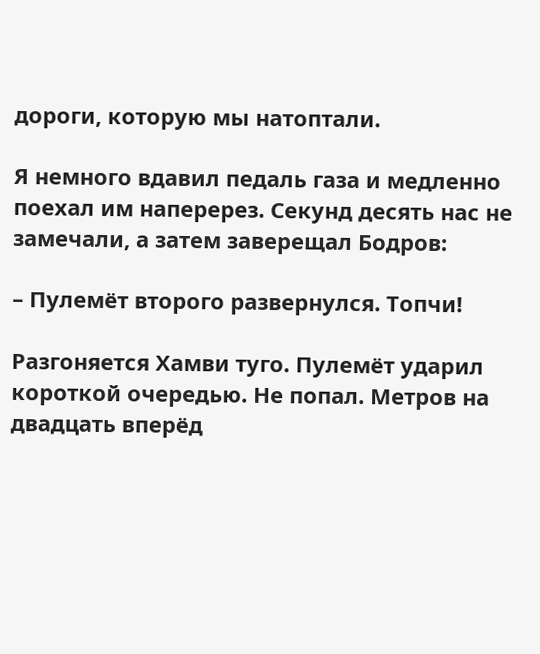дороги, которую мы натоптали.

Я немного вдавил педаль газа и медленно поехал им наперерез. Секунд десять нас не замечали, а затем заверещал Бодров:

– Пулемёт второго развернулся. Топчи!

Разгоняется Хамви туго. Пулемёт ударил короткой очередью. Не попал. Метров на двадцать вперёд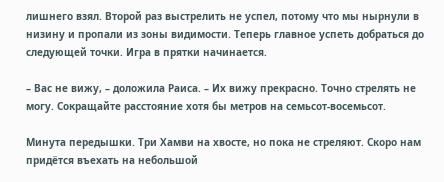лишнего взял. Второй раз выстрелить не успел, потому что мы нырнули в низину и пропали из зоны видимости. Теперь главное успеть добраться до следующей точки. Игра в прятки начинается.

– Вас не вижу, – доложила Раиса. – Их вижу прекрасно. Точно стрелять не могу. Сокращайте расстояние хотя бы метров на семьсот-восемьсот.

Минута передышки. Три Хамви на хвосте, но пока не стреляют. Скоро нам придётся въехать на небольшой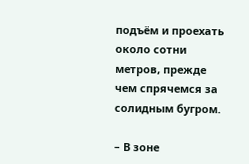подъём и проехать около сотни метров, прежде чем спрячемся за солидным бугром.

– В зоне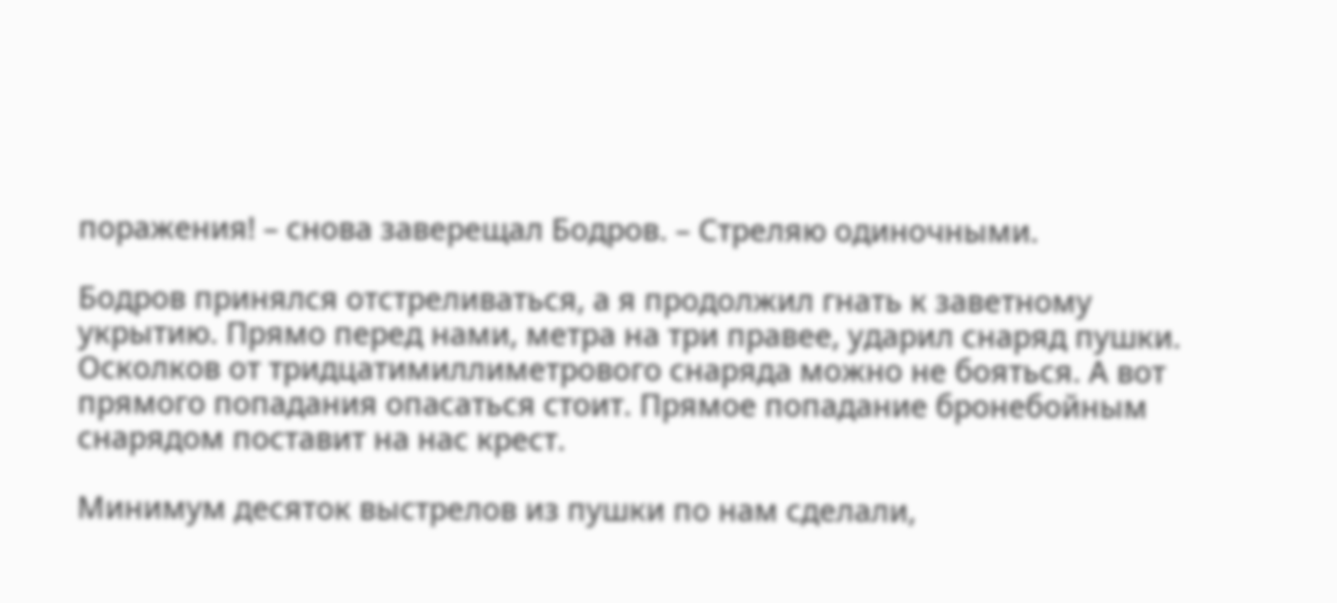поражения! – снова заверещал Бодров. – Стреляю одиночными.

Бодров принялся отстреливаться, а я продолжил гнать к заветному укрытию. Прямо перед нами, метра на три правее, ударил снаряд пушки. Осколков от тридцатимиллиметрового снаряда можно не бояться. А вот прямого попадания опасаться стоит. Прямое попадание бронебойным снарядом поставит на нас крест.

Минимум десяток выстрелов из пушки по нам сделали,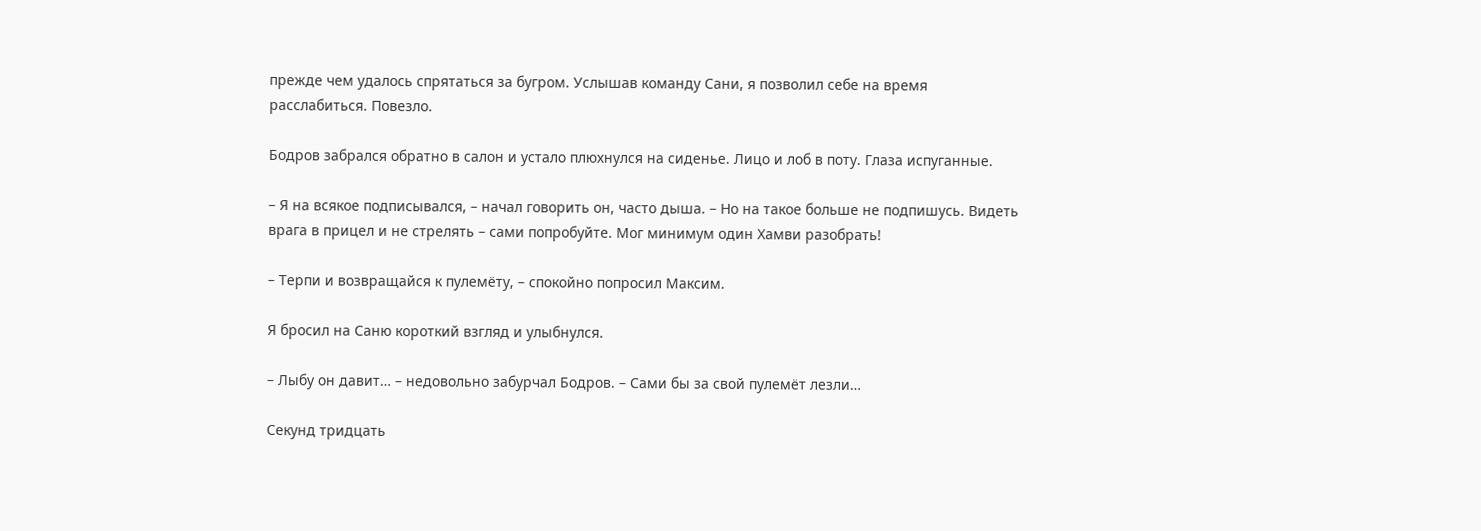прежде чем удалось спрятаться за бугром. Услышав команду Сани, я позволил себе на время расслабиться. Повезло.

Бодров забрался обратно в салон и устало плюхнулся на сиденье. Лицо и лоб в поту. Глаза испуганные.

– Я на всякое подписывался, – начал говорить он, часто дыша. – Но на такое больше не подпишусь. Видеть врага в прицел и не стрелять – сами попробуйте. Мог минимум один Хамви разобрать!

– Терпи и возвращайся к пулемёту, – спокойно попросил Максим.

Я бросил на Саню короткий взгляд и улыбнулся.

– Лыбу он давит… – недовольно забурчал Бодров. – Сами бы за свой пулемёт лезли…

Секунд тридцать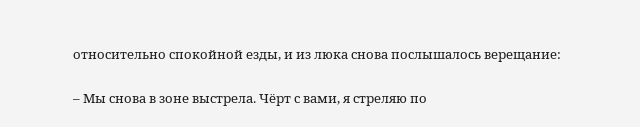относительно спокойной езды, и из люка снова послышалось верещание:

– Мы снова в зоне выстрела. Чёрт с вами, я стреляю по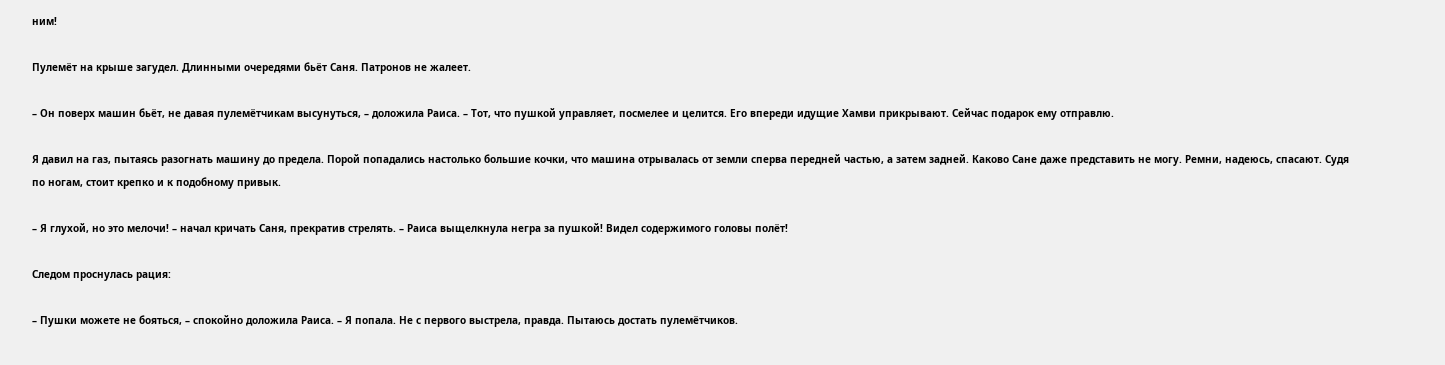ним!

Пулемёт на крыше загудел. Длинными очередями бьёт Саня. Патронов не жалеет.

– Он поверх машин бьёт, не давая пулемётчикам высунуться, – доложила Раиса. – Тот, что пушкой управляет, посмелее и целится. Его впереди идущие Хамви прикрывают. Сейчас подарок ему отправлю.

Я давил на газ, пытаясь разогнать машину до предела. Порой попадались настолько большие кочки, что машина отрывалась от земли сперва передней частью, а затем задней. Каково Сане даже представить не могу. Ремни, надеюсь, спасают. Судя по ногам, стоит крепко и к подобному привык.

– Я глухой, но это мелочи! – начал кричать Саня, прекратив стрелять. – Раиса выщелкнула негра за пушкой! Видел содержимого головы полёт!

Следом проснулась рация:

– Пушки можете не бояться, – спокойно доложила Раиса. – Я попала. Не с первого выстрела, правда. Пытаюсь достать пулемётчиков.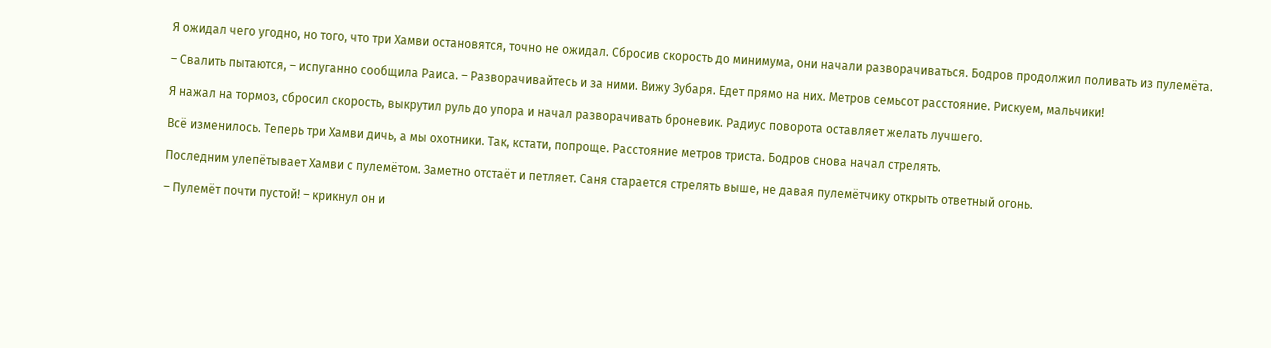Я ожидал чего угодно, но того, что три Хамви остановятся, точно не ожидал. Сбросив скорость до минимума, они начали разворачиваться. Бодров продолжил поливать из пулемёта.

– Свалить пытаются, – испуганно сообщила Раиса. – Разворачивайтесь и за ними. Вижу Зубаря. Едет прямо на них. Метров семьсот расстояние. Рискуем, мальчики!

Я нажал на тормоз, сбросил скорость, выкрутил руль до упора и начал разворачивать броневик. Радиус поворота оставляет желать лучшего.

Всё изменилось. Теперь три Хамви дичь, а мы охотники. Так, кстати, попроще. Расстояние метров триста. Бодров снова начал стрелять.

Последним улепётывает Хамви с пулемётом. Заметно отстаёт и петляет. Саня старается стрелять выше, не давая пулемётчику открыть ответный огонь.

– Пулемёт почти пустой! – крикнул он и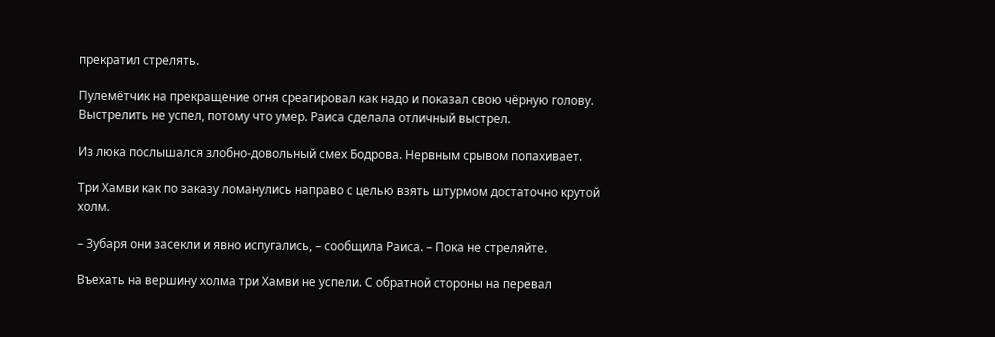прекратил стрелять.

Пулемётчик на прекращение огня среагировал как надо и показал свою чёрную голову. Выстрелить не успел, потому что умер. Раиса сделала отличный выстрел.

Из люка послышался злобно-довольный смех Бодрова. Нервным срывом попахивает.

Три Хамви как по заказу ломанулись направо с целью взять штурмом достаточно крутой холм.

– Зубаря они засекли и явно испугались, – сообщила Раиса. – Пока не стреляйте.

Въехать на вершину холма три Хамви не успели. С обратной стороны на перевал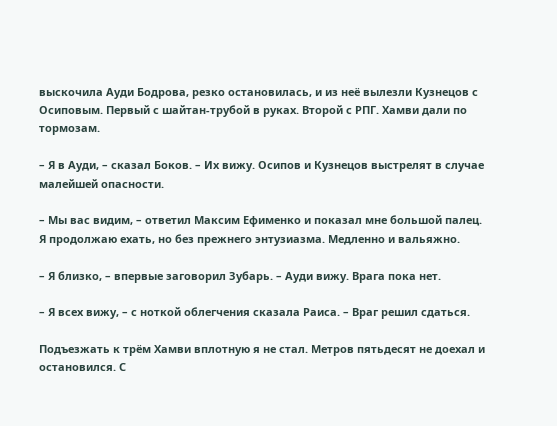выскочила Ауди Бодрова, резко остановилась, и из неё вылезли Кузнецов с Осиповым. Первый с шайтан-трубой в руках. Второй с РПГ. Хамви дали по тормозам.

– Я в Ауди, – сказал Боков. – Их вижу. Осипов и Кузнецов выстрелят в случае малейшей опасности.

– Мы вас видим, – ответил Максим Ефименко и показал мне большой палец. Я продолжаю ехать, но без прежнего энтузиазма. Медленно и вальяжно.

– Я близко, – впервые заговорил Зубарь. – Ауди вижу. Врага пока нет.

– Я всех вижу, – с ноткой облегчения сказала Раиса. – Враг решил сдаться.

Подъезжать к трём Хамви вплотную я не стал. Метров пятьдесят не доехал и остановился. С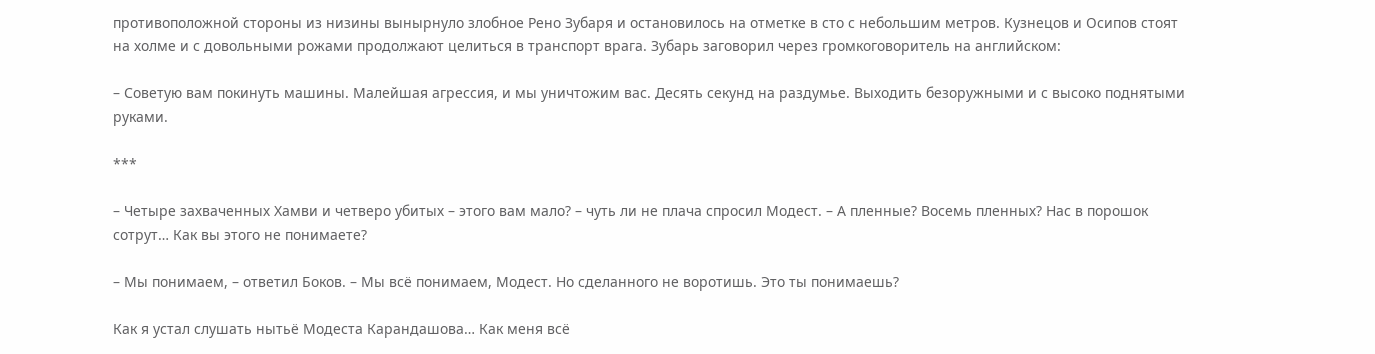противоположной стороны из низины вынырнуло злобное Рено Зубаря и остановилось на отметке в сто с небольшим метров. Кузнецов и Осипов стоят на холме и с довольными рожами продолжают целиться в транспорт врага. Зубарь заговорил через громкоговоритель на английском:

– Советую вам покинуть машины. Малейшая агрессия, и мы уничтожим вас. Десять секунд на раздумье. Выходить безоружными и с высоко поднятыми руками.

***

– Четыре захваченных Хамви и четверо убитых – этого вам мало? – чуть ли не плача спросил Модест. – А пленные? Восемь пленных? Нас в порошок сотрут… Как вы этого не понимаете?

– Мы понимаем, – ответил Боков. – Мы всё понимаем, Модест. Но сделанного не воротишь. Это ты понимаешь?

Как я устал слушать нытьё Модеста Карандашова… Как меня всё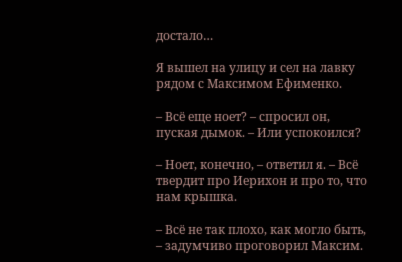достало…

Я вышел на улицу и сел на лавку рядом с Максимом Ефименко.

– Всё еще ноет? – спросил он, пуская дымок. – Или успокоился?

– Ноет, конечно, – ответил я. – Всё твердит про Иерихон и про то, что нам крышка.

– Всё не так плохо, как могло быть, – задумчиво проговорил Максим.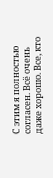С этим я полностью согласен. Всё очень даже хорошо. Все, кто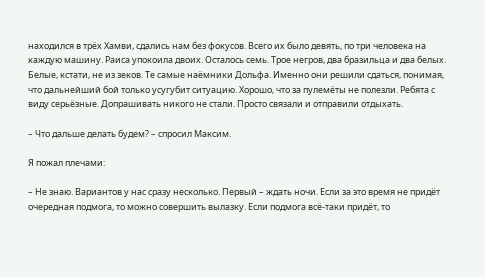находился в трёх Хамви, сдались нам без фокусов. Всего их было девять, по три человека на каждую машину. Раиса упокоила двоих. Осталось семь. Трое негров, два бразильца и два белых. Белые, кстати, не из зеков. Те самые наёмники Дольфа. Именно они решили сдаться, понимая, что дальнейший бой только усугубит ситуацию. Хорошо, что за пулемёты не полезли. Ребята с виду серьёзные. Допрашивать никого не стали. Просто связали и отправили отдыхать.

– Что дальше делать будем? – спросил Максим.

Я пожал плечами:

– Не знаю. Вариантов у нас сразу несколько. Первый – ждать ночи. Если за это время не придёт очередная подмога, то можно совершить вылазку. Если подмога всё-таки придёт, то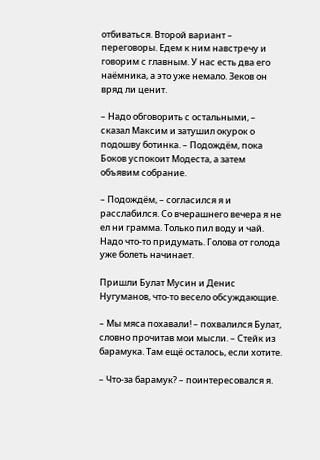отбиваться. Второй вариант – переговоры. Едем к ним навстречу и говорим с главным. У нас есть два его наёмника, а это уже немало. Зеков он вряд ли ценит.

– Надо обговорить с остальными, – сказал Максим и затушил окурок о подошву ботинка. – Подождём, пока Боков успокоит Модеста, а затем объявим собрание.

– Подождём, – согласился я и расслабился. Со вчерашнего вечера я не ел ни грамма. Только пил воду и чай. Надо что-то придумать. Голова от голода уже болеть начинает.

Пришли Булат Мусин и Денис Нугуманов, что-то весело обсуждающие.

– Мы мяса похавали! – похвалился Булат, словно прочитав мои мысли. – Стейк из барамука. Там ещё осталось, если хотите.

– Что-за барамук? – поинтересовался я.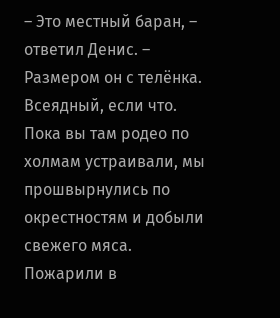– Это местный баран, – ответил Денис. – Размером он с телёнка. Всеядный, если что. Пока вы там родео по холмам устраивали, мы прошвырнулись по окрестностям и добыли свежего мяса. Пожарили в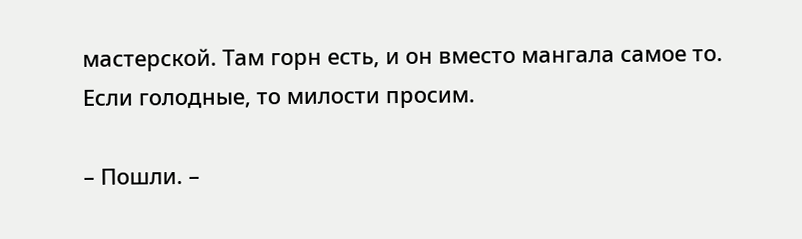мастерской. Там горн есть, и он вместо мангала самое то. Если голодные, то милости просим.

– Пошли. –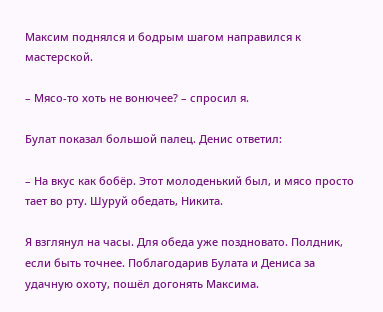Максим поднялся и бодрым шагом направился к мастерской.

– Мясо-то хоть не вонючее? – спросил я.

Булат показал большой палец. Денис ответил:

– На вкус как бобёр. Этот молоденький был, и мясо просто тает во рту. Шуруй обедать, Никита.

Я взглянул на часы. Для обеда уже поздновато. Полдник, если быть точнее. Поблагодарив Булата и Дениса за удачную охоту, пошёл догонять Максима.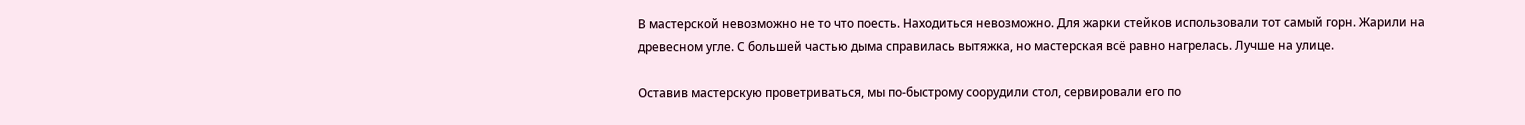В мастерской невозможно не то что поесть. Находиться невозможно. Для жарки стейков использовали тот самый горн. Жарили на древесном угле. С большей частью дыма справилась вытяжка, но мастерская всё равно нагрелась. Лучше на улице.

Оставив мастерскую проветриваться, мы по-быстрому соорудили стол, сервировали его по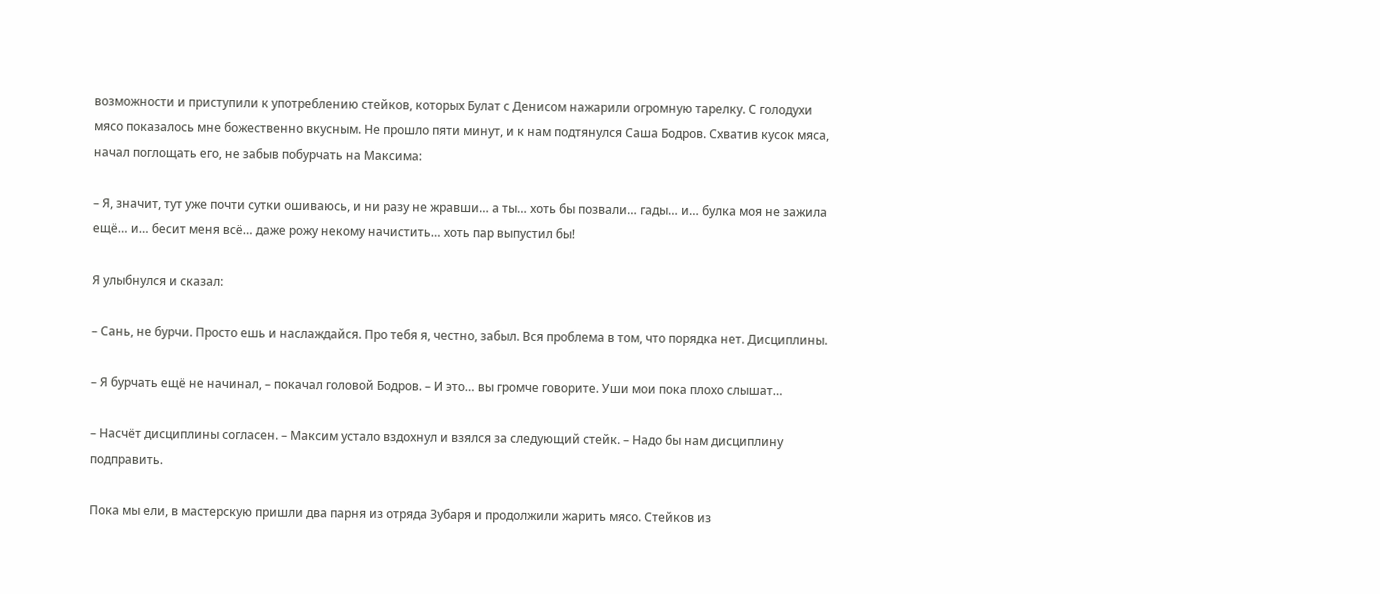возможности и приступили к употреблению стейков, которых Булат с Денисом нажарили огромную тарелку. С голодухи мясо показалось мне божественно вкусным. Не прошло пяти минут, и к нам подтянулся Саша Бодров. Схватив кусок мяса, начал поглощать его, не забыв побурчать на Максима:

– Я, значит, тут уже почти сутки ошиваюсь, и ни разу не жравши… а ты… хоть бы позвали… гады… и… булка моя не зажила ещё… и… бесит меня всё… даже рожу некому начистить… хоть пар выпустил бы!

Я улыбнулся и сказал:

– Сань, не бурчи. Просто ешь и наслаждайся. Про тебя я, честно, забыл. Вся проблема в том, что порядка нет. Дисциплины.

– Я бурчать ещё не начинал, – покачал головой Бодров. – И это… вы громче говорите. Уши мои пока плохо слышат…

– Насчёт дисциплины согласен. – Максим устало вздохнул и взялся за следующий стейк. – Надо бы нам дисциплину подправить.

Пока мы ели, в мастерскую пришли два парня из отряда Зубаря и продолжили жарить мясо. Стейков из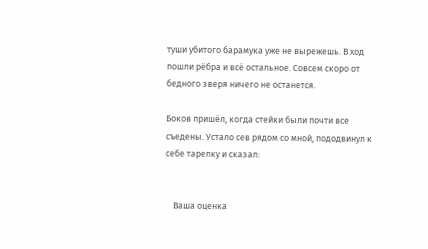туши убитого барамука уже не вырежешь. В ход пошли рёбра и всё остальное. Совсем скоро от бедного зверя ничего не останется.

Боков пришёл, когда стейки были почти все съедены. Устало сев рядом со мной, пододвинул к себе тарелку и сказал:


    Ваша оценка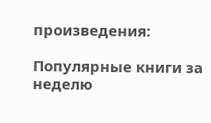произведения:

Популярные книги за неделю